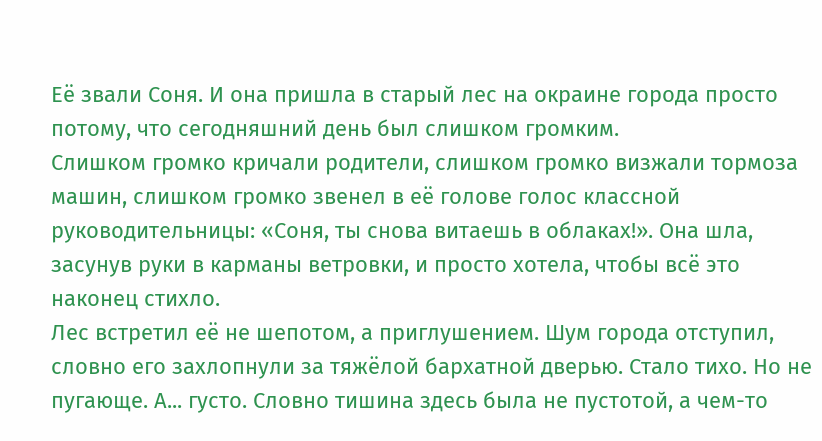Её звали Соня. И она пришла в старый лес на окраине города просто потому, что сегодняшний день был слишком громким.
Слишком громко кричали родители, слишком громко визжали тормоза машин, слишком громко звенел в её голове голос классной руководительницы: «Соня, ты снова витаешь в облаках!». Она шла, засунув руки в карманы ветровки, и просто хотела, чтобы всё это наконец стихло.
Лес встретил её не шепотом, а приглушением. Шум города отступил, словно его захлопнули за тяжёлой бархатной дверью. Стало тихо. Но не пугающе. А... густо. Словно тишина здесь была не пустотой, а чем-то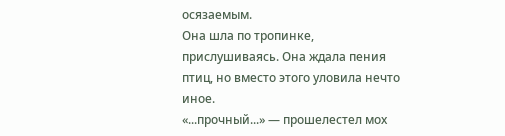осязаемым.
Она шла по тропинке, прислушиваясь. Она ждала пения птиц, но вместо этого уловила нечто иное.
«...прочный...» — прошелестел мох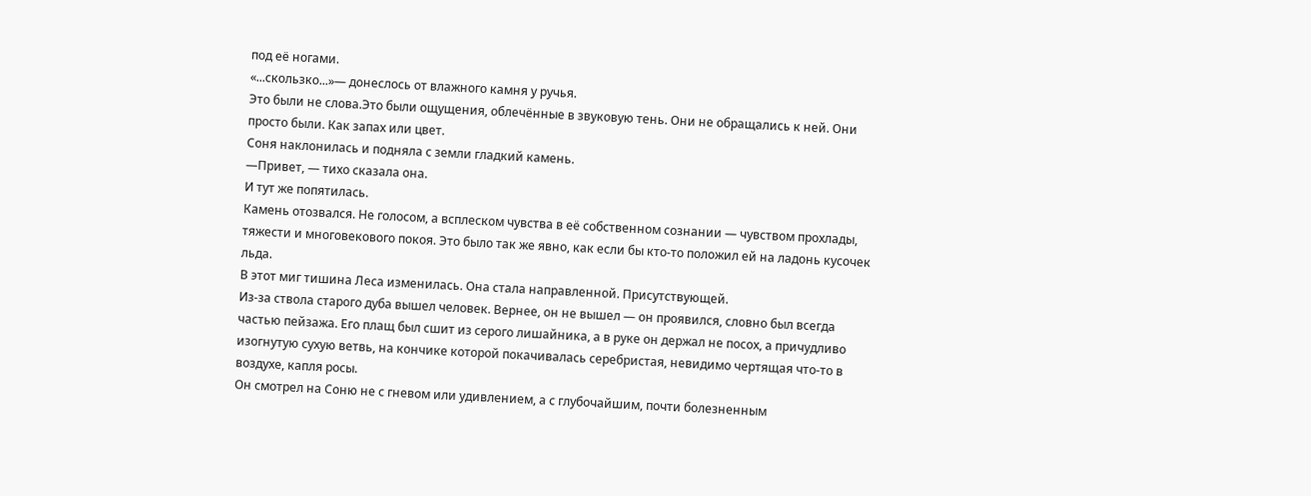под её ногами.
«...скользко...»— донеслось от влажного камня у ручья.
Это были не слова.Это были ощущения, облечённые в звуковую тень. Они не обращались к ней. Они просто были. Как запах или цвет.
Соня наклонилась и подняла с земли гладкий камень.
—Привет, — тихо сказала она.
И тут же попятилась.
Камень отозвался. Не голосом, а всплеском чувства в её собственном сознании — чувством прохлады, тяжести и многовекового покоя. Это было так же явно, как если бы кто-то положил ей на ладонь кусочек льда.
В этот миг тишина Леса изменилась. Она стала направленной. Присутствующей.
Из-за ствола старого дуба вышел человек. Вернее, он не вышел — он проявился, словно был всегда частью пейзажа. Его плащ был сшит из серого лишайника, а в руке он держал не посох, а причудливо изогнутую сухую ветвь, на кончике которой покачивалась серебристая, невидимо чертящая что-то в воздухе, капля росы.
Он смотрел на Соню не с гневом или удивлением, а с глубочайшим, почти болезненным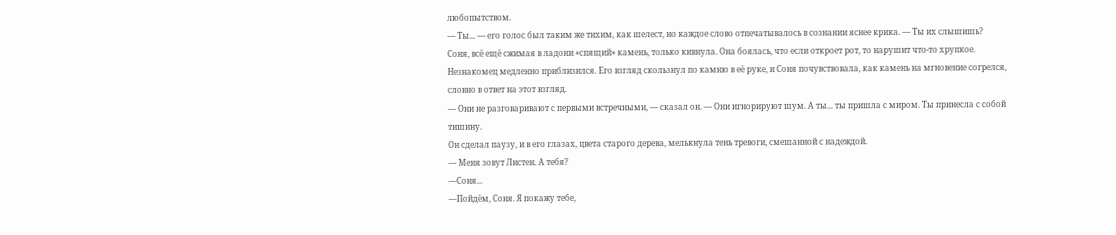любопытством.
— Ты... — его голос был таким же тихим, как шелест, но каждое слово отпечатывалось в сознании яснее крика. — Ты их слышишь?
Соня, всё ещё сжимая в ладони «спящий» камень, только кивнула. Она боялась, что если откроет рот, то нарушит что-то хрупкое.
Незнакомец медленно приблизился. Его взгляд скользнул по камню в её руке, и Соня почувствовала, как камень на мгновение согрелся, словно в ответ на этот взгляд.
— Они не разговаривают с первыми встречными, — сказал он. — Они игнорируют шум. А ты... ты пришла с миром. Ты принесла с собой тишину.
Он сделал паузу, и в его глазах, цвета старого дерева, мелькнула тень тревоги, смешанной с надеждой.
— Меня зовут Листен. А тебя?
—Соня...
—Пойдём, Соня. Я покажу тебе,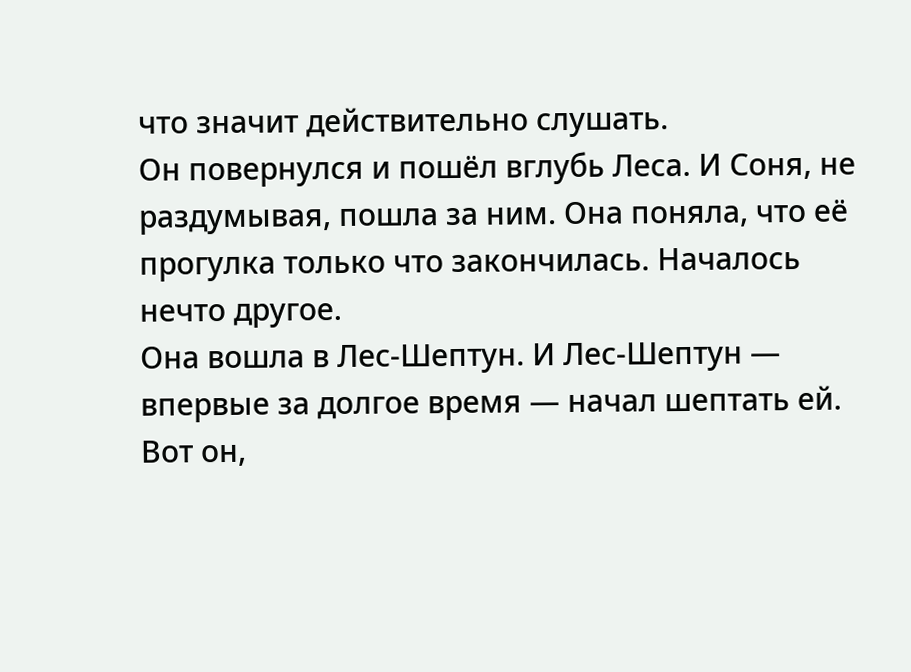что значит действительно слушать.
Он повернулся и пошёл вглубь Леса. И Соня, не раздумывая, пошла за ним. Она поняла, что её прогулка только что закончилась. Началось нечто другое.
Она вошла в Лес-Шептун. И Лес-Шептун — впервые за долгое время — начал шептать ей.
Вот он,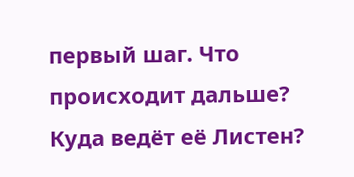первый шаг. Что происходит дальше? Куда ведёт её Листен?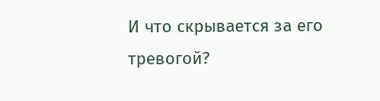И что скрывается за его тревогой?